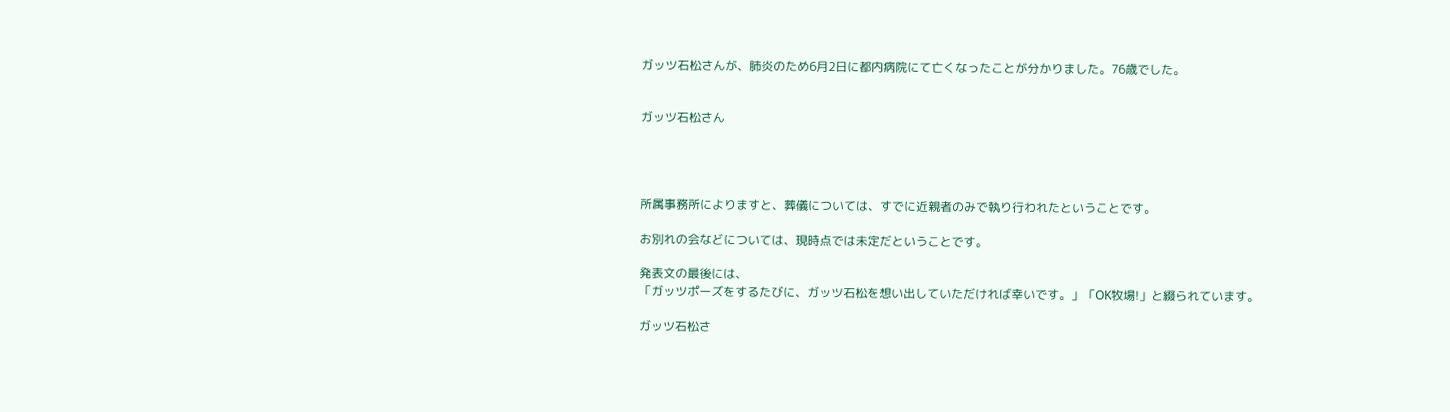ガッツ石松さんが、肺炎のため6月2日に都内病院にて亡くなったことが分かりました。76歳でした。


ガッツ石松さん




所属事務所によりますと、葬儀については、すでに近親者のみで執り行われたということです。

お別れの会などについては、現時点では未定だということです。

発表文の最後には、
「ガッツポーズをするたびに、ガッツ石松を想い出していただければ幸いです。」「OK牧場!」と綴られています。

ガッツ石松さ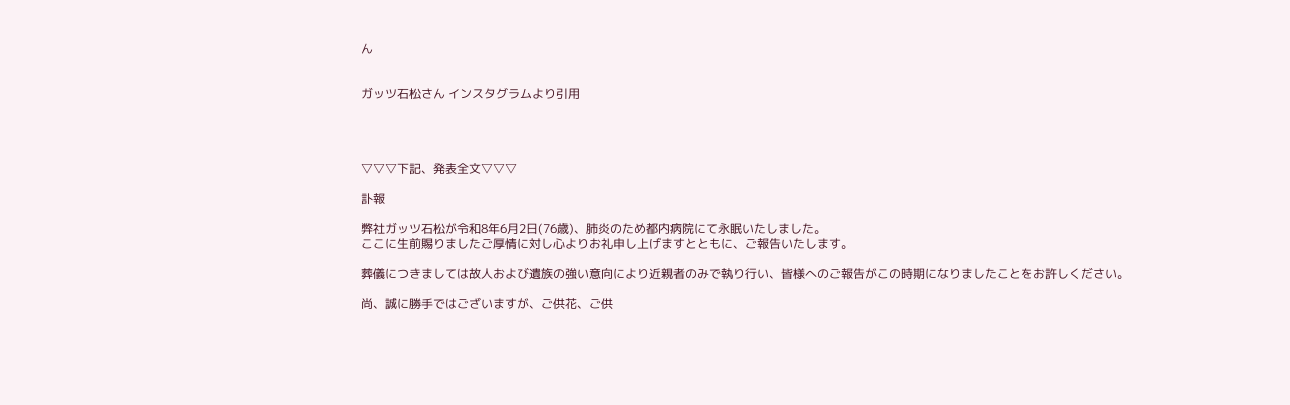ん


ガッツ石松さん インスタグラムより引用




▽▽▽下記、発表全文▽▽▽

訃報

弊社ガッツ石松が令和8年6月2日(76歳)、肺炎のため都内病院にて永眠いたしました。
ここに生前賜りましたご厚情に対し心よりお礼申し上げますとともに、ご報告いたします。

葬儀につきましては故人および遺族の強い意向により近親者のみで執り行い、皆様へのご報告がこの時期になりましたことをお許しください。

尚、誠に勝手ではございますが、ご供花、ご供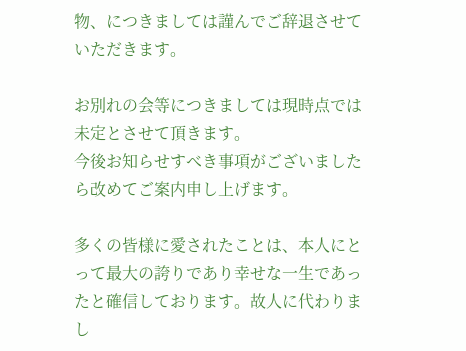物、につきましては謹んでご辞退させていただきます。

お別れの会等につきましては現時点では未定とさせて頂きます。
今後お知らせすべき事項がございましたら改めてご案内申し上げます。

多くの皆様に愛されたことは、本人にとって最大の誇りであり幸せな一生であったと確信しております。故人に代わりまし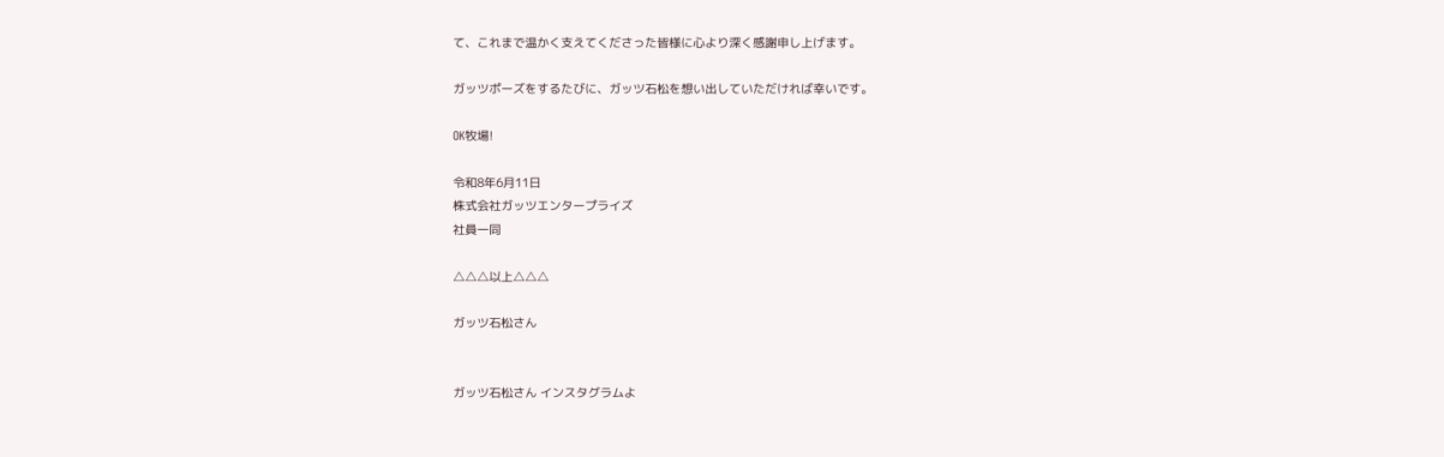て、これまで温かく支えてくださった皆様に心より深く感謝申し上げます。

ガッツポーズをするたびに、ガッツ石松を想い出していただければ幸いです。

OK牧場!

令和8年6月11日
株式会社ガッツエンタープライズ
社員一同

△△△以上△△△

ガッツ石松さん


ガッツ石松さん インスタグラムよ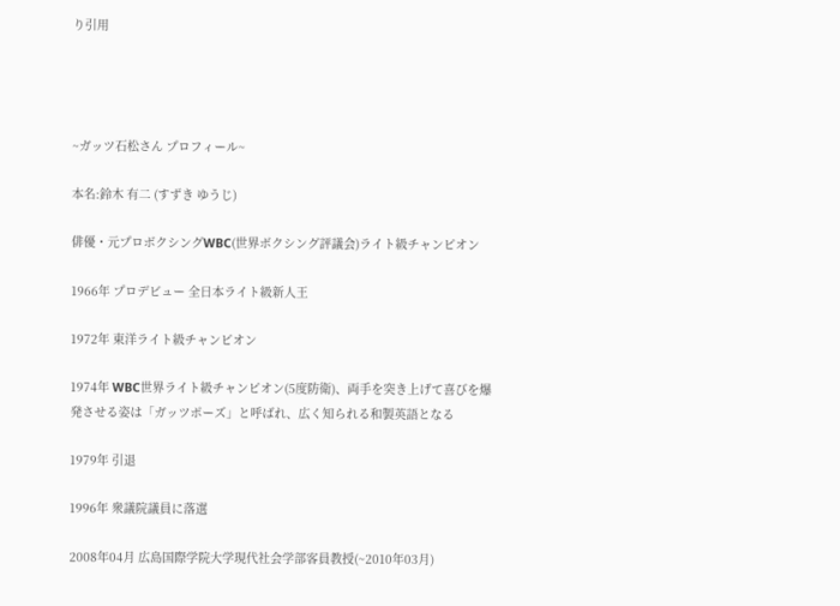り引用




~ガッツ石松さん プロフィール~

本名:鈴木 有二 (すずき ゆうじ)

俳優・元プロボクシングWBC(世界ボクシング評議会)ライト級チャンピオン

1966年 プロデビュー 全日本ライト級新人王

1972年 東洋ライト級チャンピオン

1974年 WBC世界ライト級チャンピオン(5度防衛)、両手を突き上げて喜びを爆発させる姿は「ガッツポーズ」と呼ばれ、広く知られる和製英語となる

1979年 引退

1996年 衆議院議員に落選

2008年04月 広島国際学院大学現代社会学部客員教授(~2010年03月)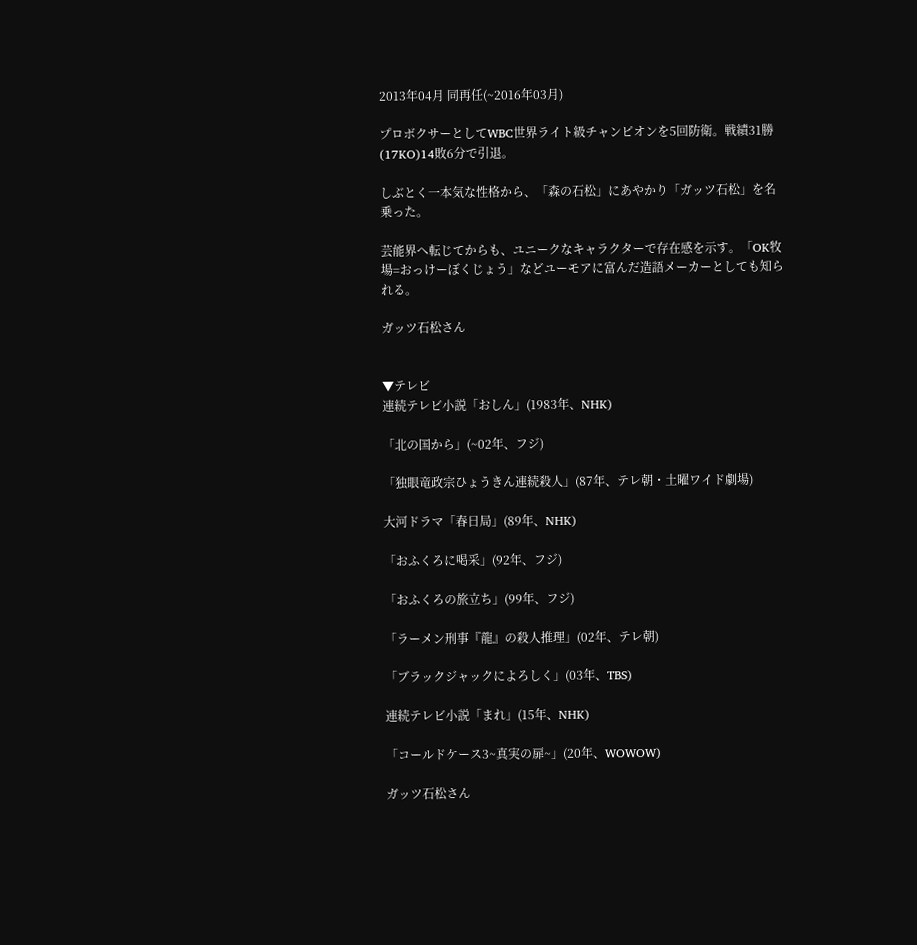2013年04月 同再任(~2016年03月)

プロボクサーとしてWBC世界ライト級チャンピオンを5回防衛。戦績31勝(17KO)14敗6分で引退。

しぶとく一本気な性格から、「森の石松」にあやかり「ガッツ石松」を名乗った。

芸能界へ転じてからも、ユニークなキャラクターで存在感を示す。「OK牧場=おっけーぼくじょう」などユーモアに富んだ造語メーカーとしても知られる。

ガッツ石松さん


▼テレビ
連続テレビ小説「おしん」(1983年、NHK)

「北の国から」(~02年、フジ)

「独眼竜政宗ひょうきん連続殺人」(87年、テレ朝・土曜ワイド劇場)

大河ドラマ「春日局」(89年、NHK)

「おふくろに喝采」(92年、フジ)

「おふくろの旅立ち」(99年、フジ)

「ラーメン刑事『龍』の殺人推理」(02年、テレ朝)

「ブラックジャックによろしく」(03年、TBS)

連続テレビ小説「まれ」(15年、NHK)

「コールドケース3~真実の扉~」(20年、WOWOW)

ガッツ石松さん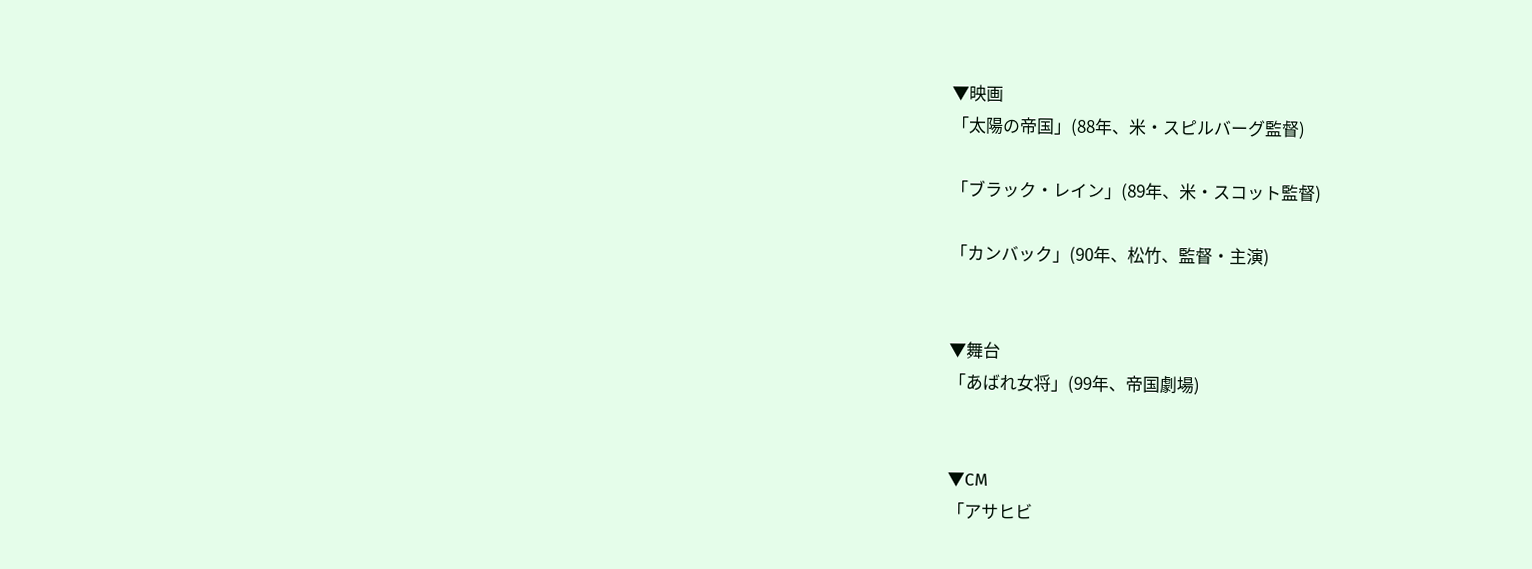▼映画
「太陽の帝国」(88年、米・スピルバーグ監督)

「ブラック・レイン」(89年、米・スコット監督)

「カンバック」(90年、松竹、監督・主演)


▼舞台
「あばれ女将」(99年、帝国劇場)


▼CM
「アサヒビ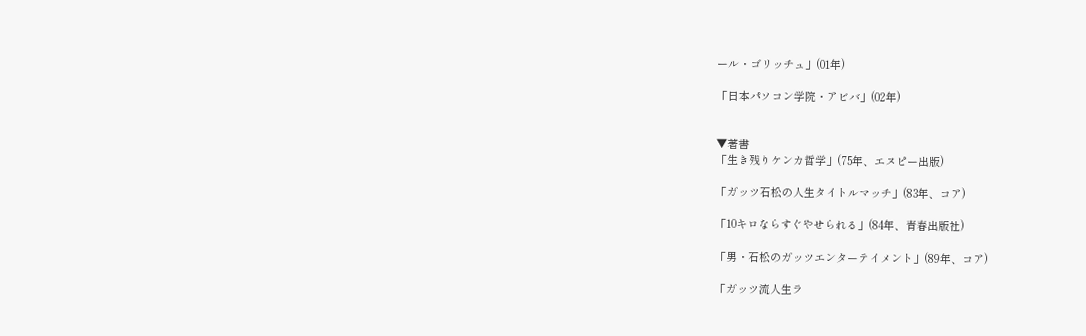ール・ゴリッチュ」(01年)

「日本パソコン学院・アビバ」(02年)


▼著書
「生き残りケンカ哲学」(75年、エヌピー出版)

「ガッツ石松の人生タイトルマッチ」(83年、コア)

「10キロならすぐやせられる」(84年、青春出版社)

「男・石松のガッツエンターテイメント」(89年、コア)

「ガッツ流人生ラ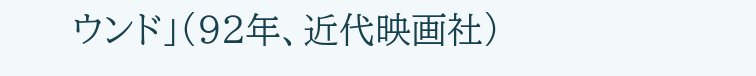ウンド」(92年、近代映画社)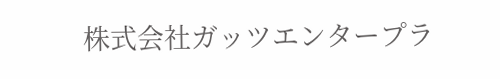株式会社ガッツエンタープラ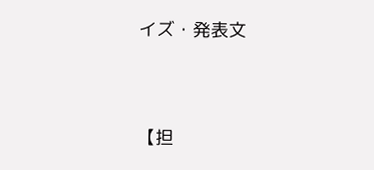イズ・発表文




【担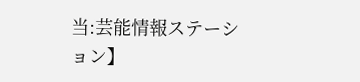当:芸能情報ステーション】